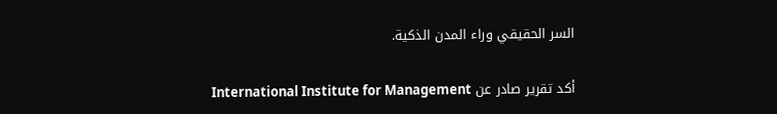السر الحقيقي وراء المدن الذكية.

أكد تقرير صادر عن International Institute for Management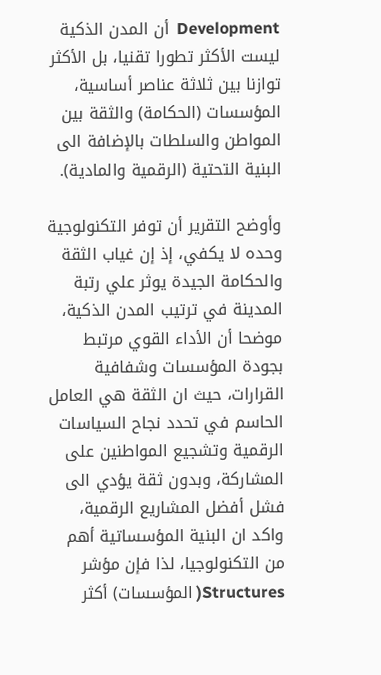Development  أن المدن الذكية ليست الأكثر تطورا تقنيا، بل الأكثر توازنا بين ثلاثة عناصر أساسية، المؤسسات (الحكامة) والثقة بين المواطن والسلطات بالإضافة الى البنية التحتية (الرقمية والمادية).

وأوضح التقرير أن توفر التكنولوجية وحده لا يكفي، إذ إن غياب الثقة والحكامة الجيدة يوثر علي رتبة المدينة في ترتيب المدن الذكية، موضحا أن الأداء القوي مرتبط بجودة المؤسسات وشفافية القرارات، حيث ان الثقة هي العامل الحاسم في تحدد نجاح السياسات الرقمية وتشجيع المواطنين على المشاركة، وبدون ثقة يؤدي الى فشل أفضل المشاريع الرقمية، واكد ان البنية المؤسساتية أهم من التكنولوجيا، لذا فإن مؤشر Structures( المؤسسات) أكثر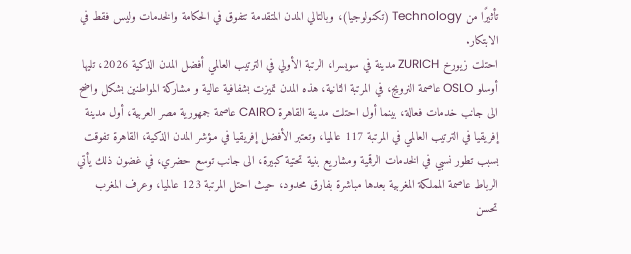تأثيرًا من Technology (تكنولوجيا)، وبالتالي المدن المتقدمة تتفوق في الحكامة والخدمات وليس فقط في الابتكار.
احتلت زيورخ ZURICH مدينة في سويسرا، الرتبة الأولي في الترتيب العالمي أفضل المدن الذكية 2026، تليها أوسلو OSLO عاصمة النرويج، في المرتبة الثانية، هذه المدن تميزت بشفافية عالية و مشاركة المواطنين بشكل واضح الى جانب خدمات فعالة، بينما أول احتلت مدينة القاهرة CAIRO عاصمة جمهورية مصر العربية، أول مدينة إفريقيا في الترتيب العالمي في المرتبة 117 عالميا، وتعتبر الأفضل إفريقيا في مـؤشر المدن الذكية، القاهرة تفوقت بسبب تطور نسبي في الخدمات الرقمية ومشاريع بنية تحتية كبيرة، الى جانب توسع حضري، في غضون ذلك يأتي الرباط عاصمة المملكة المغربية بعدها مباشرة بفارق محدود، حيث احتل المرتبة 123 عالميا، وعرف المغرب تحسن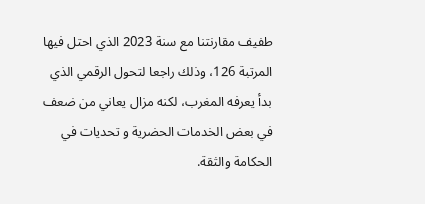طفيف مقارنتنا مع سنة 2023 الذي احتل فيها المرتبة 126، وذلك راجعا لتحول الرقمي الذي بدأ يعرفه المغرب، لكنه مزال يعاني من ضعف في بعض الخدمات الحضرية و تحديات في الحكامة والثقة.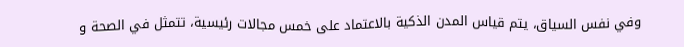وفي نفس السياق، يتم قياس المدن الذكية بالاعتماد على خمس مجالات رئيسية، تتمثل في الصحة و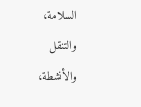السلامة، والتنقل والأنشطة،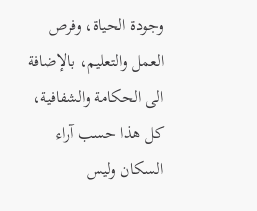وجودة الحياة، وفرص العمل والتعليم، بالإضافة الى الحكامة والشفافية، كل هذا حسب آراء السكان وليس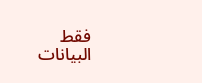فقط البيانات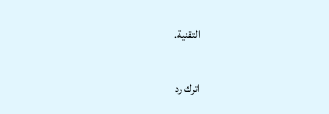التقنية.

اترك رد